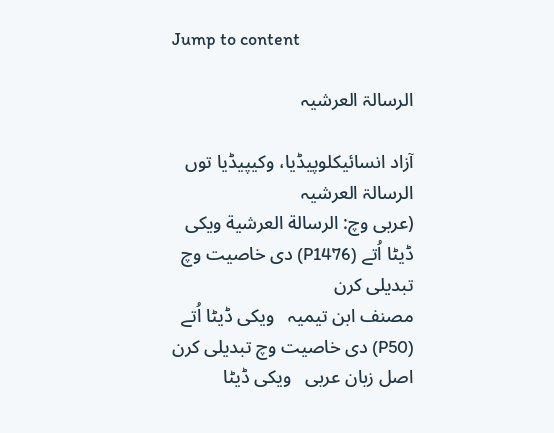Jump to content

الرسالۃ العرشیہ

آزاد انسائیکلوپیڈیا، وکیپیڈیا توں
الرسالۃ العرشیہ
(عربی وچ: الرسالة العرشية ویکی ڈیٹا اُتے (P1476) دی خاصیت وچ تبدیلی کرن
مصنف ابن تیمیہ   ویکی ڈیٹا اُتے (P50) دی خاصیت وچ تبدیلی کرن
اصل زبان عربی   ویکی ڈیٹا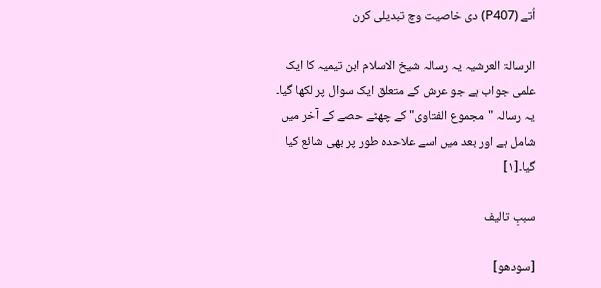اُتے (P407) دی خاصیت وچ تبدیلی کرن

الرسالۃ العرشیہ یہ رسالہ شیخ الاسلام ابن تیمیہ کا ایک علمی جواب ہے جو عرش کے متعلق ایک سوال پر لکھا گیا۔ یہ رسالہ "مجموع الفتاوى" کے چھٹے حصے کے آخر میں شامل ہے اور بعد میں اسے علاحدہ طور پر بھی شائع کیا گیا۔[۱]

سببِ تالیف

[سودھو]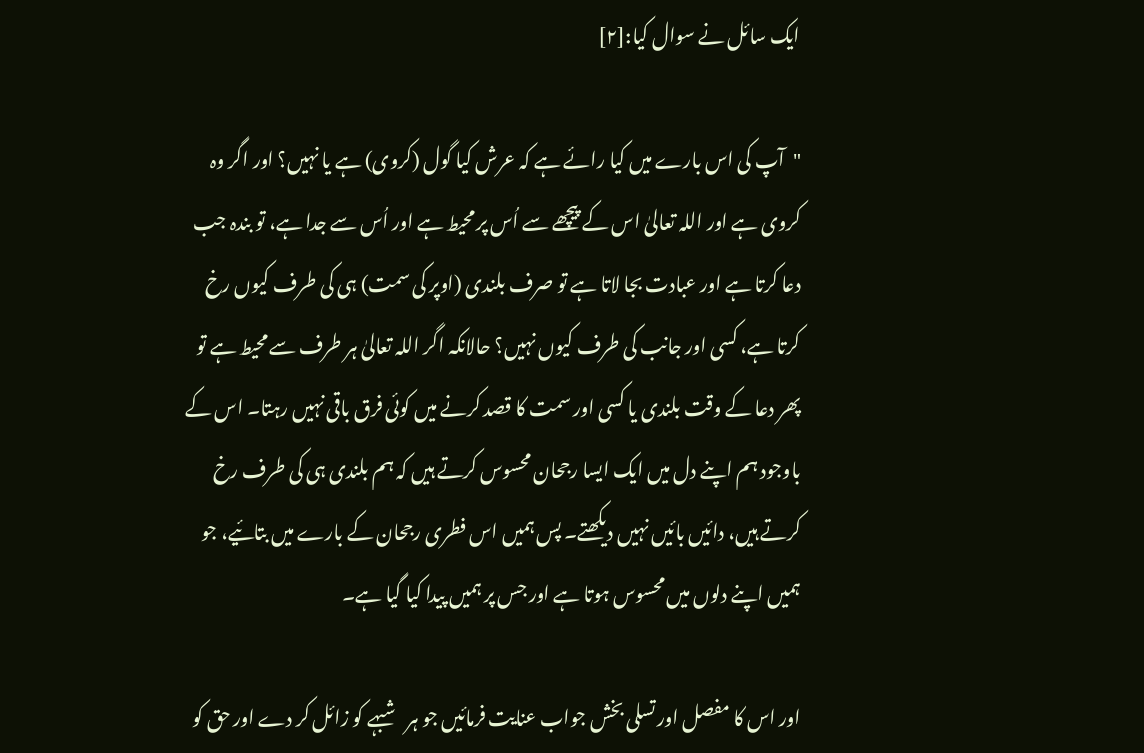ایک سائل نے سوال کیا:[۲]

"آپ کی اس بارے میں کیا رائے ہے کہ عرش کیا گول (کروی) ہے یا نہیں؟ اور اگر وہ کروی ہے اور اللہ تعالیٰ اس کے پیچھے سے اُس پر محیط ہے اور اُس سے جدا ہے، تو بندہ جب دعا کرتا ہے اور عبادت بجا لاتا ہے تو صرف بلندی (اوپر کی سمت) ہی کی طرف کیوں رخ کرتا ہے، کسی اور جانب کی طرف کیوں نہیں؟ حالانکہ اگر اللہ تعالیٰ ہر طرف سے محیط ہے تو پھر دعا کے وقت بلندی یا کسی اور سمت کا قصد کرنے میں کوئی فرق باقی نہیں رہتا۔ اس کے باوجود ہم اپنے دل میں ایک ایسا رجحان محسوس کرتے ہیں کہ ہم بلندی ہی کی طرف رخ کرتے ہیں، دائیں بائیں نہیں دیکھتے۔ پس ہمیں اس فطری رجحان کے بارے میں بتائیے، جو ہمیں اپنے دلوں میں محسوس ہوتا ہے اور جس پر ہمیں پیدا کیا گیا ہے۔

اور اس کا مفصل اور تسلی بخش جواب عنایت فرمائیں جو ہر شبہے کو زائل کر دے اور حق کو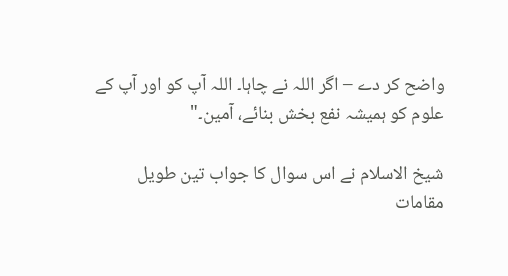واضح کر دے – اگر اللہ نے چاہا۔ اللہ آپ کو اور آپ کے علوم کو ہمیشہ نفع بخش بنائے، آمین۔"

شیخ الاسلام نے اس سوال کا جواب تین طویل مقامات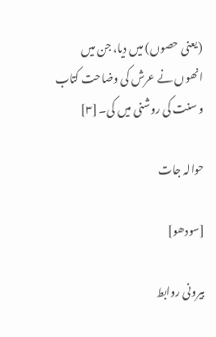(یعنی حصوں) میں دیا، جن میں انھوں نے عرش کی وضاحت کتاب و سنت کی روشنی میں کی۔ [۳]

حوالہ جات

[سودھو]

بیرونی روابط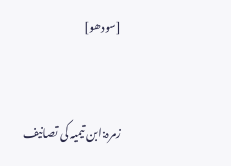[سودھو]


زمرہ:ابن تیمیہ کی تصانیف